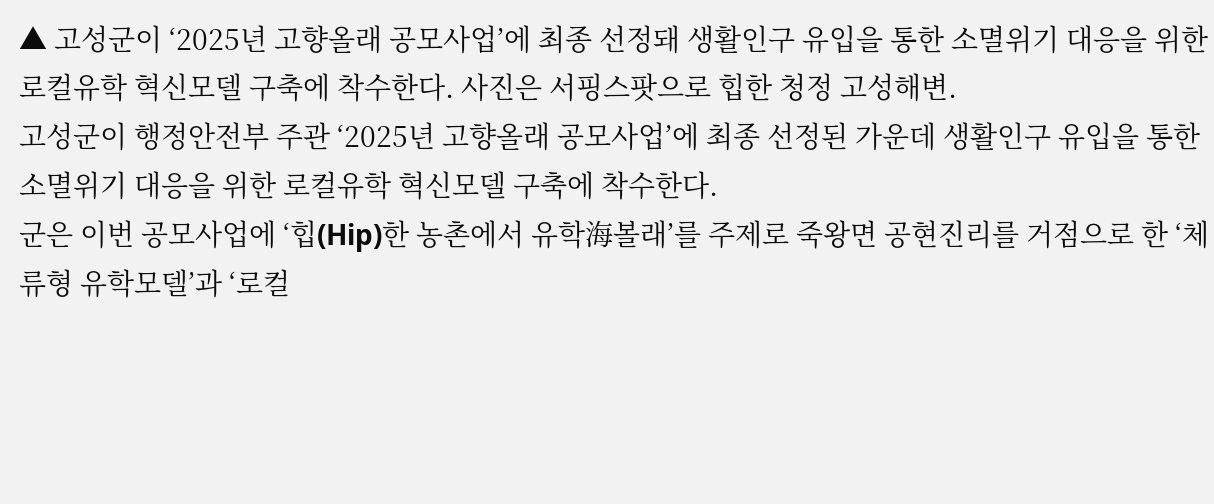▲ 고성군이 ‘2025년 고향올래 공모사업’에 최종 선정돼 생활인구 유입을 통한 소멸위기 대응을 위한 로컬유학 혁신모델 구축에 착수한다. 사진은 서핑스팟으로 힙한 청정 고성해변.
고성군이 행정안전부 주관 ‘2025년 고향올래 공모사업’에 최종 선정된 가운데 생활인구 유입을 통한 소멸위기 대응을 위한 로컬유학 혁신모델 구축에 착수한다.
군은 이번 공모사업에 ‘힙(Hip)한 농촌에서 유학海볼래’를 주제로 죽왕면 공현진리를 거점으로 한 ‘체류형 유학모델’과 ‘로컬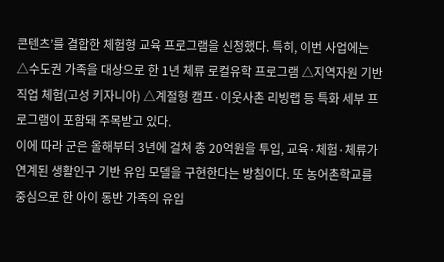콘텐츠’를 결합한 체험형 교육 프로그램을 신청했다. 특히, 이번 사업에는 △수도권 가족을 대상으로 한 1년 체류 로컬유학 프로그램 △지역자원 기반 직업 체험(고성 키자니아) △계절형 캠프·이웃사촌 리빙랩 등 특화 세부 프로그램이 포함돼 주목받고 있다.
이에 따라 군은 올해부터 3년에 걸쳐 총 20억원을 투입, 교육·체험·체류가 연계된 생활인구 기반 유입 모델을 구현한다는 방침이다. 또 농어촌학교를 중심으로 한 아이 동반 가족의 유입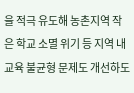을 적극 유도해 농촌지역 작은 학교 소멸 위기 등 지역 내 교육 불균형 문제도 개선하도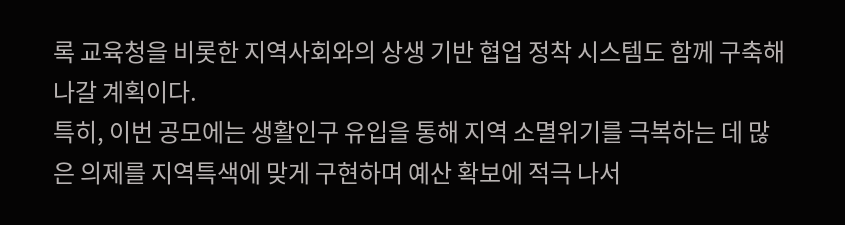록 교육청을 비롯한 지역사회와의 상생 기반 협업 정착 시스템도 함께 구축해 나갈 계획이다.
특히, 이번 공모에는 생활인구 유입을 통해 지역 소멸위기를 극복하는 데 많은 의제를 지역특색에 맞게 구현하며 예산 확보에 적극 나서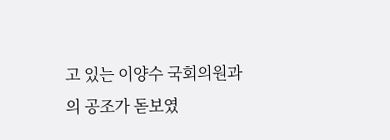고 있는 이양수 국회의원과의 공조가 돋보였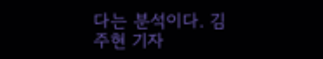다는 분석이다. 김주현 기자